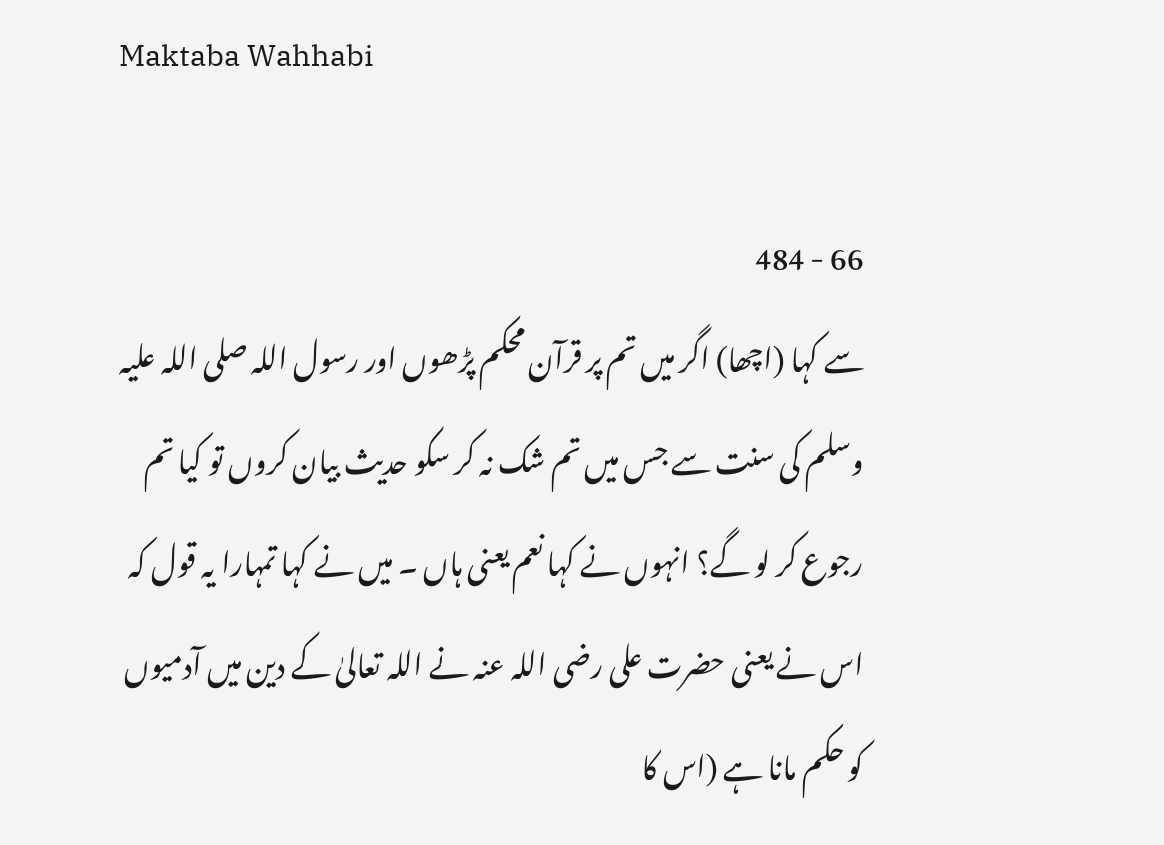Maktaba Wahhabi

66 - 484
سے کہا (اچھا) اگر میں تم پر قرآن محکم پڑھوں اور رسول اللہ صلی اللہ علیہ وسلم کی سنت سے جس میں تم شک نہ کر سکو حدیث بیان کروں تو کیا تم رجوع کر لو گے؟ انہوں نے کہا نعم یعنی ہاں ۔ میں نے کہا تمہارا یہ قول کہ اس نے یعنی حضرت علی رضی اللہ عنہ نے اللہ تعالیٰ کے دین میں آدمیوں کو حکم مانا ہے (اس کا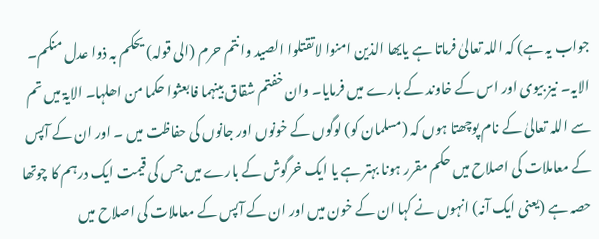جواب یہ ہے) کہ اللہ تعالیٰ فرماتا ہے یایھا الذین امنوا لاتقتلوا الصید وانتم حرم (الی قولہ) یحکم بہ ذوا عدل منکم۔ الایہ۔ نیز بیوی اور اس کے خاوند کے بارے میں فرمایا۔ وان خفتم شقاق بینہما فابعثوا حکما من اھلہا۔ الایۃ میں تم سے اللہ تعالیٰ کے نام پوچھتا ہوں کہ (مسلمان کو) لوگوں کے خونوں اور جانوں کی حفاظت میں ۔ اور ان کے آپس کے معاملات کی اصلاح میں حکم مقرر ہونا بہتر ہے یا ایک خرگوش کے بارے میں جس کی قیمت ایک درہم کا چوتھا حصہ ہے (یعنی ایک آنہ) انہوں نے کہا ان کے خون میں اور ان کے آپس کے معاملات کی اصلاح میں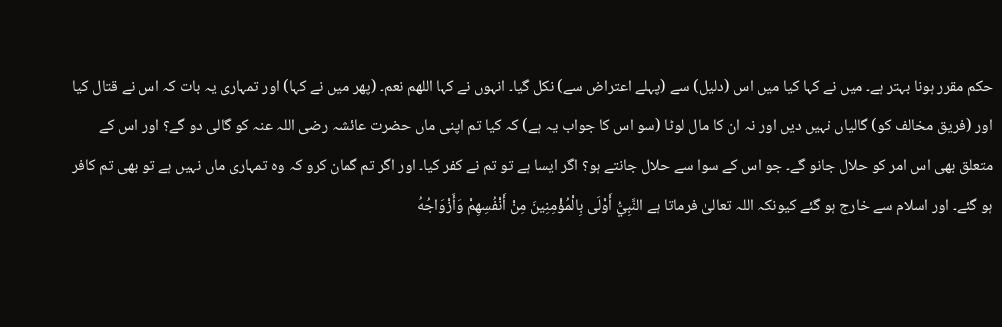حکم مقرر ہونا بہتر ہے۔ میں نے کہا کیا میں اس (دلیل) سے (پہلے اعتراض سے) نکل گیا۔ انہوں نے کہا اللھم نعم۔ (پھر میں نے کہا) اور تمہاری یہ بات کہ اس نے قتال کیا اور (فریق مخالف کو) گالیاں نہیں دیں اور نہ ان کا مال لوٹا (سو اس کا جواب یہ ہے) کہ کیا تم اپنی ماں حضرت عائشہ رضی اللہ عنہ کو گالی دو گے؟ اور اس کے متعلق بھی اس امر کو حلال جانو گے۔ جو اس کے سوا سے حلال جانتے ہو؟ اگر ایسا ہے تو تم نے کفر کیا۔ اور اگر تم گمان کرو کہ وہ تمہاری ماں نہیں ہے تو بھی تم کافر ہو گئے۔ اور اسلام سے خارج ہو گئے کیونکہ اللہ تعالیٰ فرماتا ہے النَّبِيُّ أَوْلَى بِالْمُؤْمِنِينَ مِنْ أَنْفُسِهِمْ وَأَزْوَاجُهُ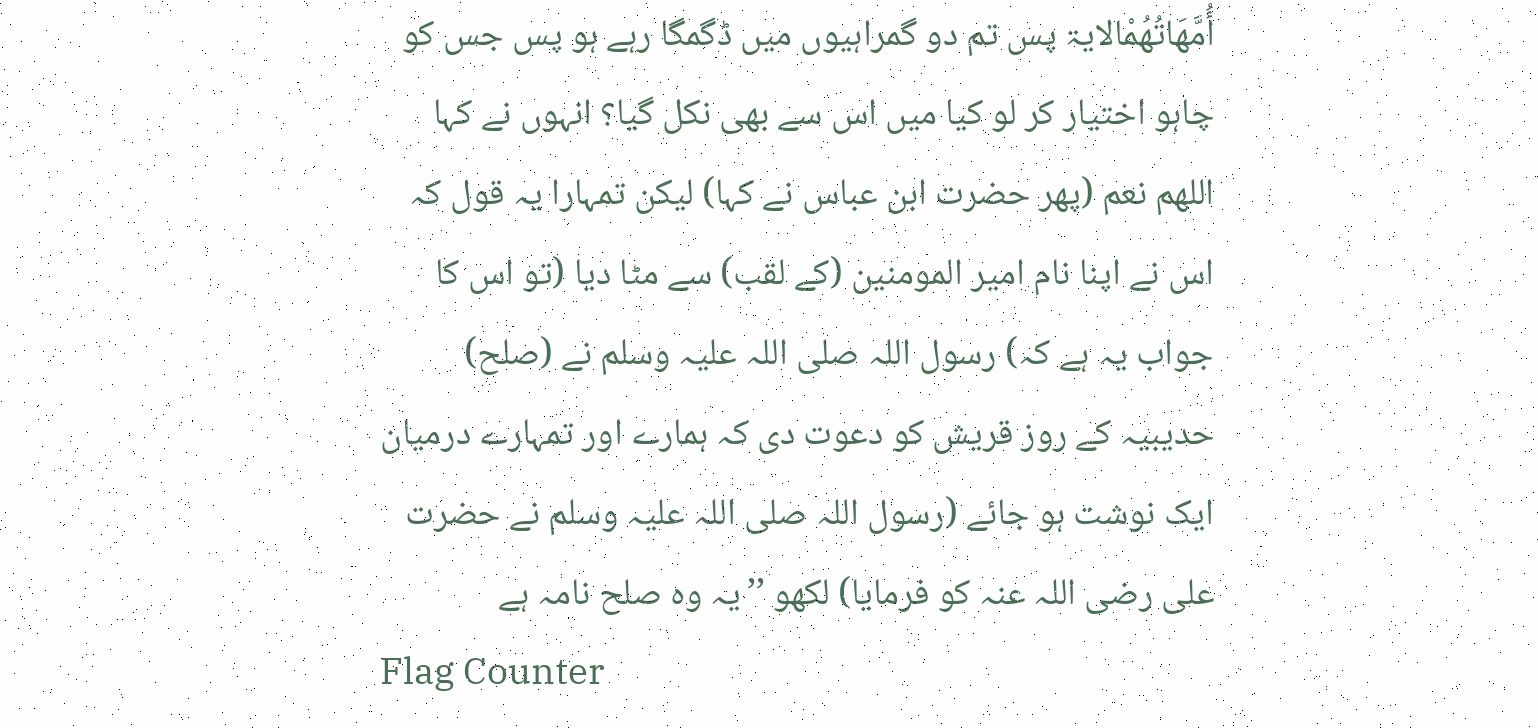أُمَّهَاتُهُمْالایۃ پس تم دو گمراہیوں میں ڈگمگا رہے ہو پس جس کو چاہو اختیار کر لو کیا میں اس سے بھی نکل گیا؟ انہوں نے کہا اللھم نعم (پھر حضرت ابن عباس نے کہا) لیکن تمہارا یہ قول کہ اس نے اپنا نام امیر المومنین (کے لقب) سے مٹا دیا (تو اس کا جواب یہ ہے کہ) رسول اللہ صلی اللہ علیہ وسلم نے (صلح) حدیبیہ کے روز قریش کو دعوت دی کہ ہمارے اور تمہارے درمیان ایک نوشت ہو جائے (رسول اللہ صلی اللہ علیہ وسلم نے حضرت علی رضی اللہ عنہ کو فرمایا) لکھو ’’یہ وہ صلح نامہ ہے
Flag Counter